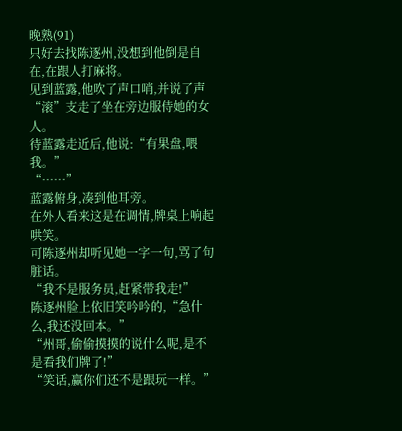晚熟(91)
只好去找陈逐州,没想到他倒是自在,在跟人打麻将。
见到蓝露,他吹了声口哨,并说了声“滚”支走了坐在旁边服侍她的女人。
待蓝露走近后,他说:“有果盘,喂我。”
“……”
蓝露俯身,凑到他耳旁。
在外人看来这是在调情,牌桌上响起哄笑。
可陈逐州却听见她一字一句,骂了句脏话。
“我不是服务员,赶紧带我走!”
陈逐州脸上依旧笑吟吟的,“急什么,我还没回本。”
“州哥,偷偷摸摸的说什么呢,是不是看我们牌了!”
“笑话,赢你们还不是跟玩一样。”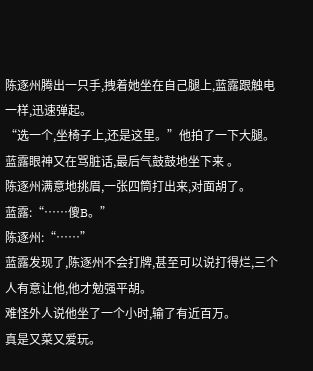陈逐州腾出一只手,拽着她坐在自己腿上,蓝露跟触电一样,迅速弹起。
“选一个,坐椅子上,还是这里。”他拍了一下大腿。
蓝露眼神又在骂脏话,最后气鼓鼓地坐下来 。
陈逐州满意地挑眉,一张四筒打出来,对面胡了。
蓝露:“……傻B。”
陈逐州:“……”
蓝露发现了,陈逐州不会打牌,甚至可以说打得烂,三个人有意让他,他才勉强平胡。
难怪外人说他坐了一个小时,输了有近百万。
真是又菜又爱玩。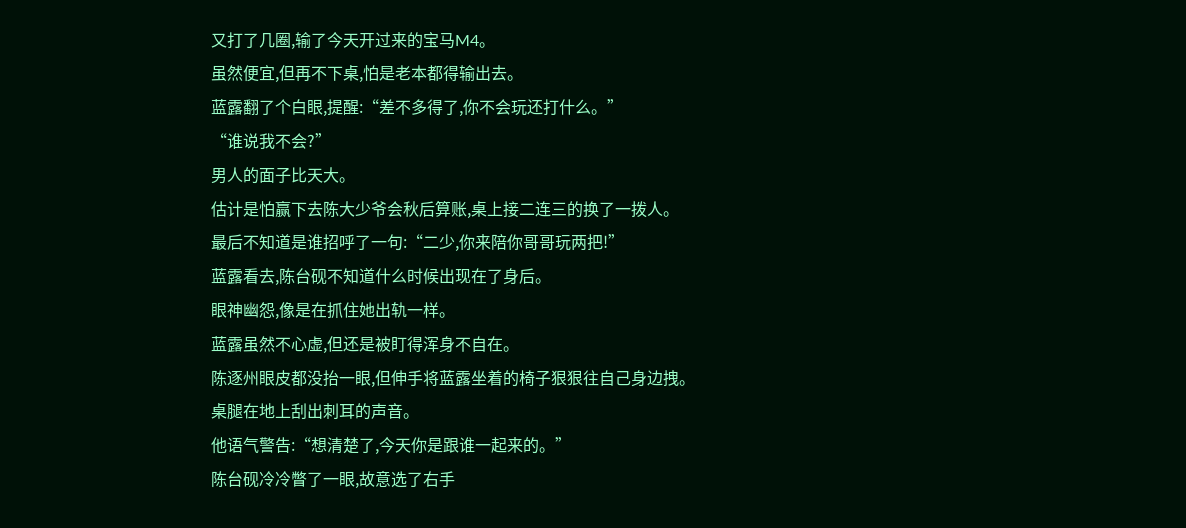又打了几圈,输了今天开过来的宝马M4。
虽然便宜,但再不下桌,怕是老本都得输出去。
蓝露翻了个白眼,提醒:“差不多得了,你不会玩还打什么。”
“谁说我不会?”
男人的面子比天大。
估计是怕赢下去陈大少爷会秋后算账,桌上接二连三的换了一拨人。
最后不知道是谁招呼了一句:“二少,你来陪你哥哥玩两把!”
蓝露看去,陈台砚不知道什么时候出现在了身后。
眼神幽怨,像是在抓住她出轨一样。
蓝露虽然不心虚,但还是被盯得浑身不自在。
陈逐州眼皮都没抬一眼,但伸手将蓝露坐着的椅子狠狠往自己身边拽。
桌腿在地上刮出刺耳的声音。
他语气警告:“想清楚了,今天你是跟谁一起来的。”
陈台砚冷冷瞥了一眼,故意选了右手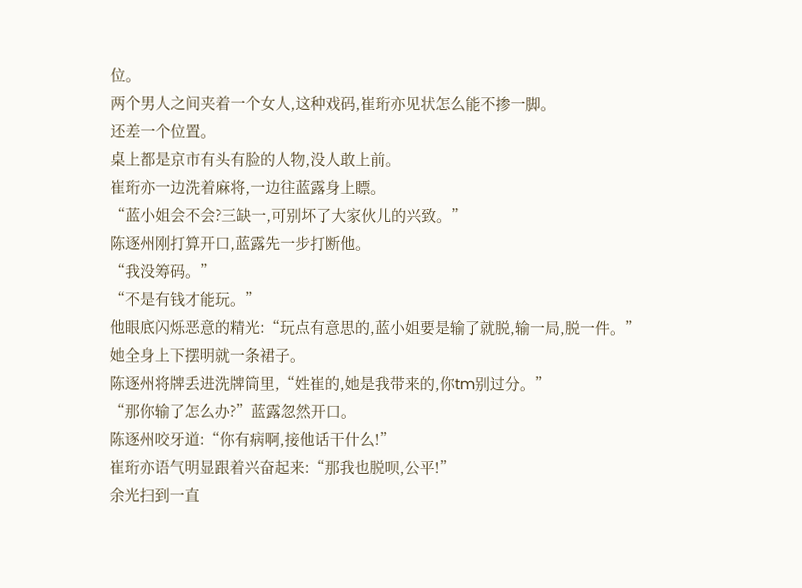位。
两个男人之间夹着一个女人,这种戏码,崔珩亦见状怎么能不掺一脚。
还差一个位置。
桌上都是京市有头有脸的人物,没人敢上前。
崔珩亦一边洗着麻将,一边往蓝露身上瞟。
“蓝小姐会不会?三缺一,可别坏了大家伙儿的兴致。”
陈逐州刚打算开口,蓝露先一步打断他。
“我没筹码。”
“不是有钱才能玩。”
他眼底闪烁恶意的精光:“玩点有意思的,蓝小姐要是输了就脱,输一局,脱一件。”
她全身上下摆明就一条裙子。
陈逐州将牌丢进洗牌筒里,“姓崔的,她是我带来的,你tm别过分。”
“那你输了怎么办?”蓝露忽然开口。
陈逐州咬牙道:“你有病啊,接他话干什么!”
崔珩亦语气明显跟着兴奋起来:“那我也脱呗,公平!”
余光扫到一直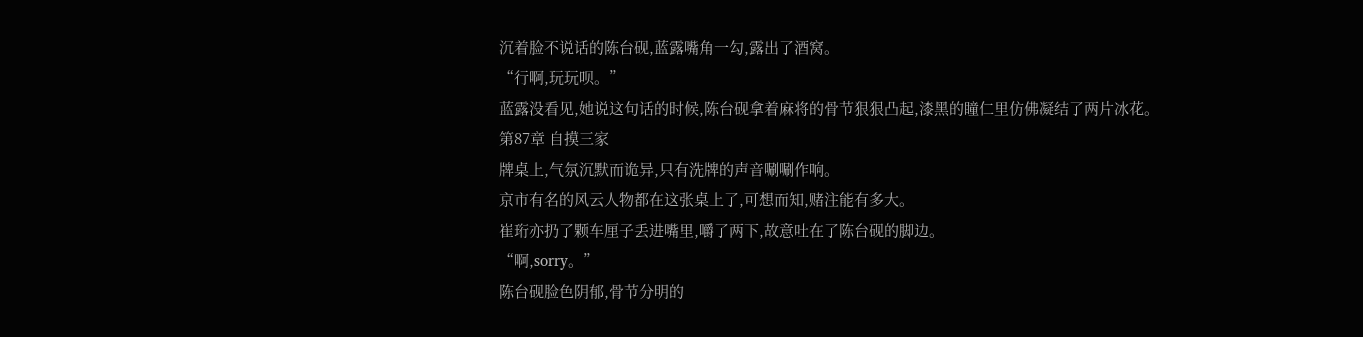沉着脸不说话的陈台砚,蓝露嘴角一勾,露出了酒窝。
“行啊,玩玩呗。”
蓝露没看见,她说这句话的时候,陈台砚拿着麻将的骨节狠狠凸起,漆黑的瞳仁里仿佛凝结了两片冰花。
第87章 自摸三家
牌桌上,气氛沉默而诡异,只有洗牌的声音唰唰作响。
京市有名的风云人物都在这张桌上了,可想而知,赌注能有多大。
崔珩亦扔了颗车厘子丢进嘴里,嚼了两下,故意吐在了陈台砚的脚边。
“啊,sorry。”
陈台砚脸色阴郁,骨节分明的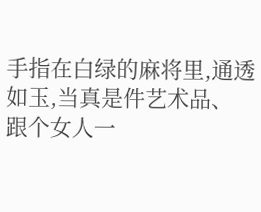手指在白绿的麻将里,通透如玉,当真是件艺术品、
跟个女人一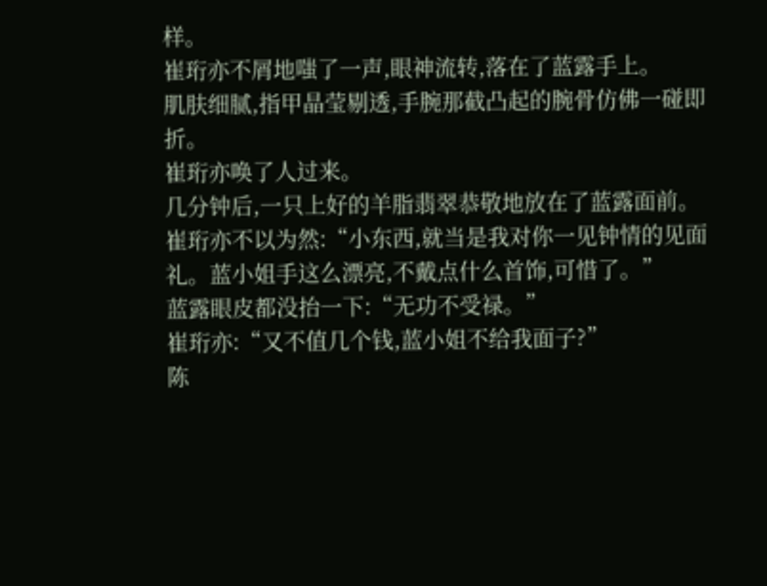样。
崔珩亦不屑地嗤了一声,眼神流转,落在了蓝露手上。
肌肤细腻,指甲晶莹剔透,手腕那截凸起的腕骨仿佛一碰即折。
崔珩亦唤了人过来。
几分钟后,一只上好的羊脂翡翠恭敬地放在了蓝露面前。
崔珩亦不以为然:“小东西,就当是我对你一见钟情的见面礼。蓝小姐手这么漂亮,不戴点什么首饰,可惜了。”
蓝露眼皮都没抬一下:“无功不受禄。”
崔珩亦:“又不值几个钱,蓝小姐不给我面子?”
陈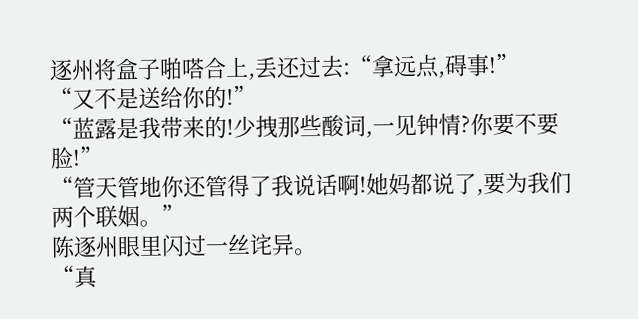逐州将盒子啪嗒合上,丢还过去:“拿远点,碍事!”
“又不是送给你的!”
“蓝露是我带来的!少拽那些酸词,一见钟情?你要不要脸!”
“管天管地你还管得了我说话啊!她妈都说了,要为我们两个联姻。”
陈逐州眼里闪过一丝诧异。
“真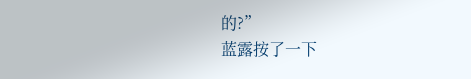的?”
蓝露按了一下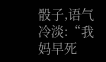骰子,语气冷淡:“我妈早死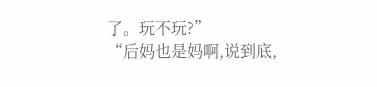了。玩不玩?”
“后妈也是妈啊,说到底,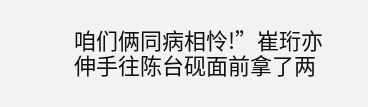咱们俩同病相怜!”崔珩亦伸手往陈台砚面前拿了两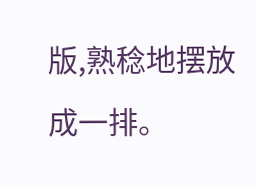版,熟稔地摆放成一排。